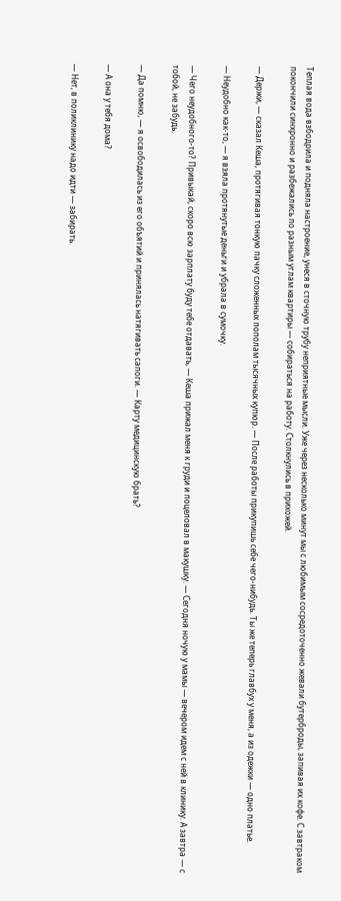Теплая вода взбодрила и подняла настроение, унеся в сточную трубу неприятные мысли. Уже через несколько минут мы с любимым сосредоточенно жевали бутерброды, запивая их кофе. С завтраком покончили синхронно и разбежались по разным углам квартиры — собираться на работу. Столкнулись в прихожей.

— Держи, — сказал Кеша, протягивая тонкую пачку сложенных пополам тысячных купюр. — После работы прикупишь себе чего-нибудь. Ты же теперь главбух у меня, а из одежки — одно платье.

— Неудобно как-то, — я взяла протянутые деньги и убрала в сумочку.

— Чего неудобного-то? Привыкай, скоро всю зарплату буду тебе отдавать, — Кеша прижал меня к груди и поцеловал в макушку. — Сегодня ночую у мамы — вечером идем с ней в клинику. А завтра — с тобой, не забудь.

— Да помню, — я освободилась из его объятий и принялась натягивать сапоги. — Карту медицинскую брать?

— А она у тебя дома?

— Нет, в поликлинику надо идти — забирать.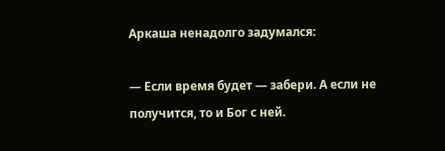Аркаша ненадолго задумался:

— Если время будет — забери. А если не получится, то и Бог с ней.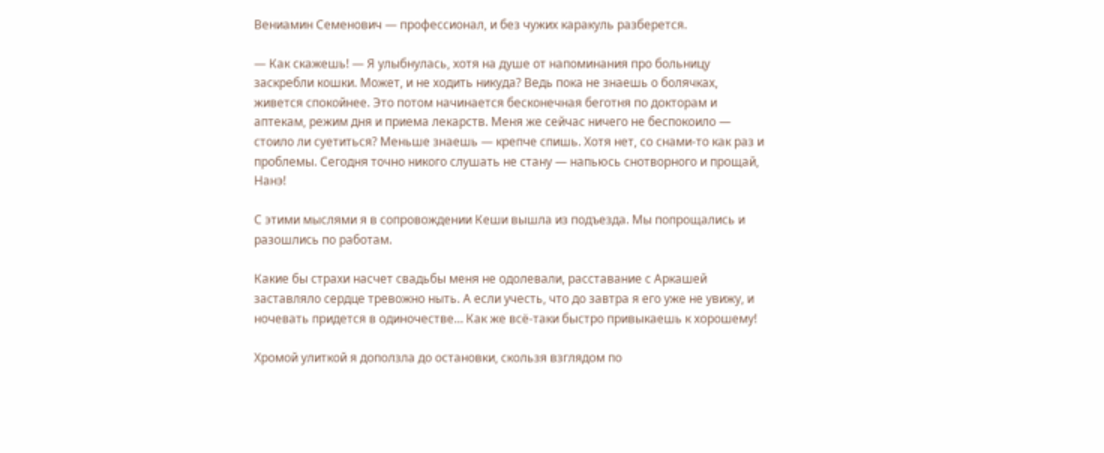Вениамин Семенович — профессионал, и без чужих каракуль разберется.

— Как скажешь! — Я улыбнулась, хотя на душе от напоминания про больницу заскребли кошки. Может, и не ходить никуда? Ведь пока не знаешь о болячках, живется спокойнее. Это потом начинается бесконечная беготня по докторам и аптекам, режим дня и приема лекарств. Меня же сейчас ничего не беспокоило — стоило ли суетиться? Меньше знаешь — крепче спишь. Хотя нет, со снами-то как раз и проблемы. Сегодня точно никого слушать не стану — напьюсь снотворного и прощай, Нанэ!

С этими мыслями я в сопровождении Кеши вышла из подъезда. Мы попрощались и разошлись по работам.

Какие бы страхи насчет свадьбы меня не одолевали, расставание с Аркашей заставляло сердце тревожно ныть. А если учесть, что до завтра я его уже не увижу, и ночевать придется в одиночестве… Как же всё-таки быстро привыкаешь к хорошему!

Хромой улиткой я доползла до остановки, скользя взглядом по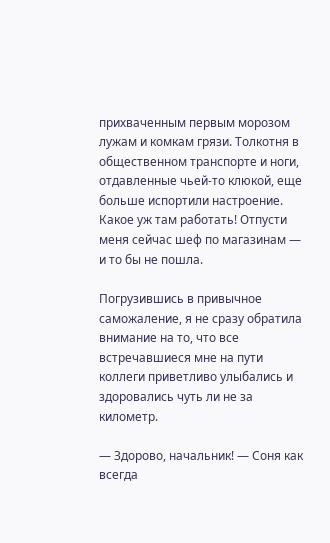прихваченным первым морозом лужам и комкам грязи. Толкотня в общественном транспорте и ноги, отдавленные чьей-то клюкой, еще больше испортили настроение. Какое уж там работать! Отпусти меня сейчас шеф по магазинам — и то бы не пошла.

Погрузившись в привычное саможаление, я не сразу обратила внимание на то, что все встречавшиеся мне на пути коллеги приветливо улыбались и здоровались чуть ли не за километр.

— Здорово, начальник! — Соня как всегда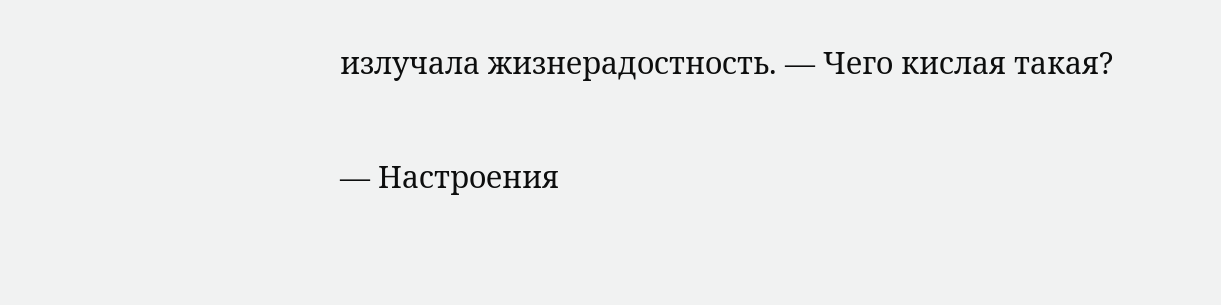излучала жизнерадостность. — Чего кислая такая?

— Настроения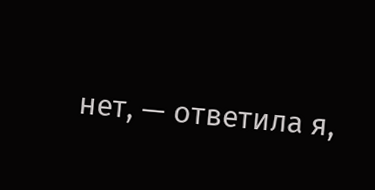нет, — ответила я,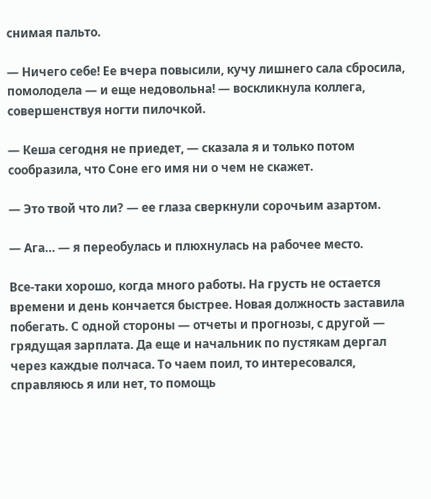снимая пальто.

— Ничего себе! Ее вчера повысили, кучу лишнего сала сбросила, помолодела — и еще недовольна! — воскликнула коллега, совершенствуя ногти пилочкой.

— Кеша сегодня не приедет, — сказала я и только потом сообразила, что Соне его имя ни о чем не скажет.

— Это твой что ли? — ее глаза сверкнули сорочьим азартом.

— Ага… — я переобулась и плюхнулась на рабочее место.

Все-таки хорошо, когда много работы. На грусть не остается времени и день кончается быстрее. Новая должность заставила побегать. С одной стороны — отчеты и прогнозы, с другой — грядущая зарплата. Да еще и начальник по пустякам дергал через каждые полчаса. То чаем поил, то интересовался, справляюсь я или нет, то помощь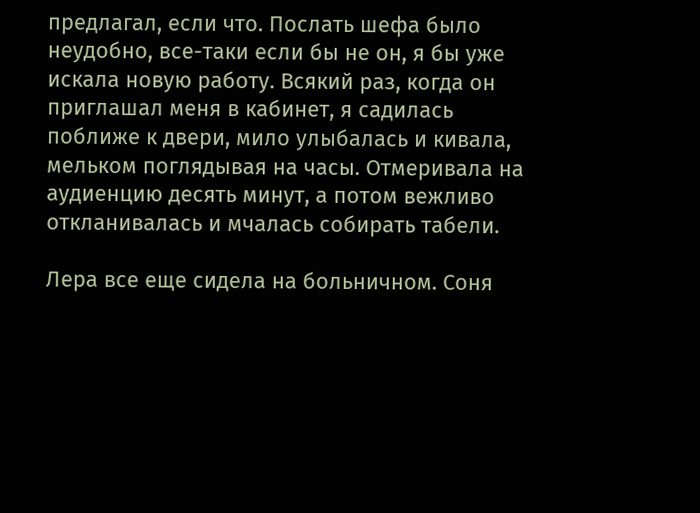предлагал, если что. Послать шефа было неудобно, все-таки если бы не он, я бы уже искала новую работу. Всякий раз, когда он приглашал меня в кабинет, я садилась поближе к двери, мило улыбалась и кивала, мельком поглядывая на часы. Отмеривала на аудиенцию десять минут, а потом вежливо откланивалась и мчалась собирать табели.

Лера все еще сидела на больничном. Соня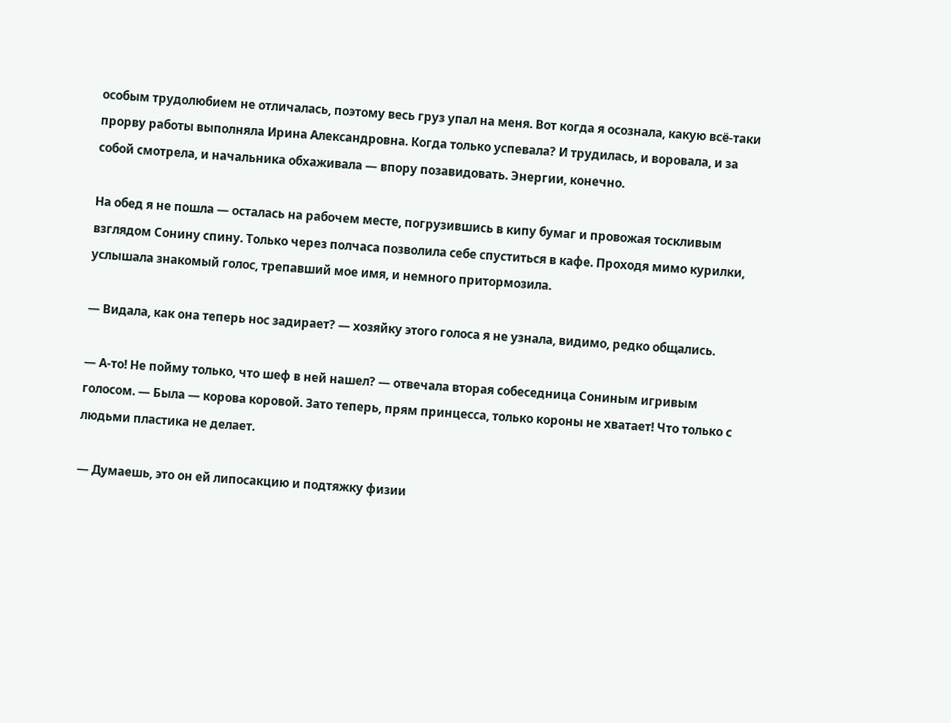особым трудолюбием не отличалась, поэтому весь груз упал на меня. Вот когда я осознала, какую всё-таки прорву работы выполняла Ирина Александровна. Когда только успевала? И трудилась, и воровала, и за собой смотрела, и начальника обхаживала — впору позавидовать. Энергии, конечно.

На обед я не пошла — осталась на рабочем месте, погрузившись в кипу бумаг и провожая тоскливым взглядом Сонину спину. Только через полчаса позволила себе спуститься в кафе. Проходя мимо курилки, услышала знакомый голос, трепавший мое имя, и немного притормозила.

— Видала, как она теперь нос задирает? — хозяйку этого голоса я не узнала, видимо, редко общались.

— А-то! Не пойму только, что шеф в ней нашел? — отвечала вторая собеседница Сониным игривым голосом. — Была — корова коровой. Зато теперь, прям принцесса, только короны не хватает! Что только с людьми пластика не делает.

— Думаешь, это он ей липосакцию и подтяжку физии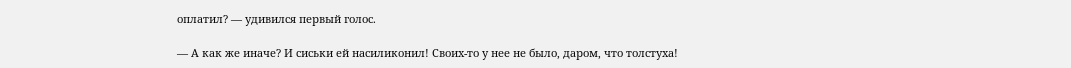оплатил? — удивился первый голос.

— А как же иначе? И сиськи ей насиликонил! Своих-то у нее не было, даром, что толстуха!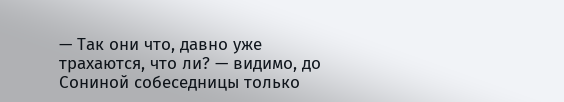— Так они что, давно уже трахаются, что ли? — видимо, до Сониной собеседницы только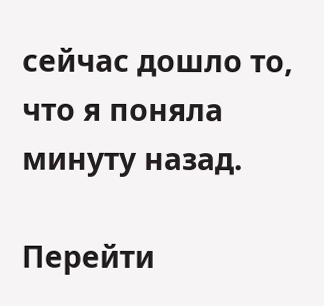сейчас дошло то, что я поняла минуту назад.

Перейти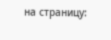на страницу: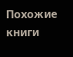Похожие книги